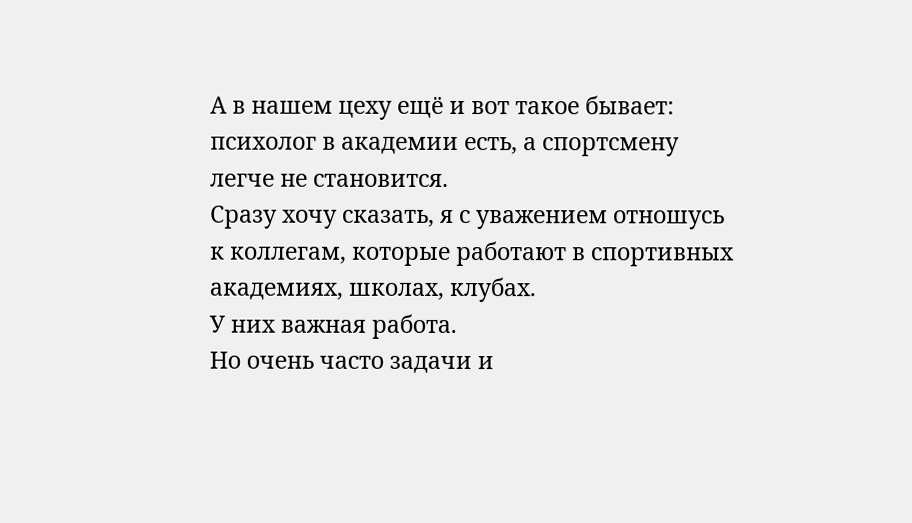А в нашем цеху ещё и вот такое бывает: психолог в академии есть, а спортсмену легче не становится.
Сразу хочу сказать, я с уважением отношусь к коллегам, которые работают в спортивных академиях, школах, клубах.
У них важная работа.
Но очень часто задачи и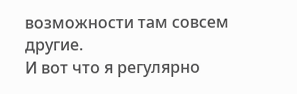возможности там совсем другие.
И вот что я регулярно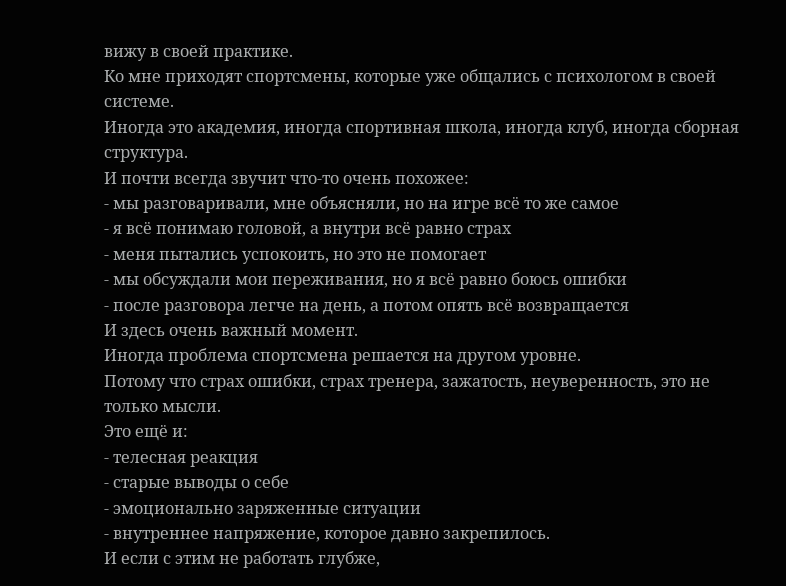вижу в своей практике.
Ко мне приходят спортсмены, которые уже общались с психологом в своей системе.
Иногда это академия, иногда спортивная школа, иногда клуб, иногда сборная структура.
И почти всегда звучит что-то очень похожее:
- мы разговаривали, мне объясняли, но на игре всё то же самое
- я всё понимаю головой, а внутри всё равно страх
- меня пытались успокоить, но это не помогает
- мы обсуждали мои переживания, но я всё равно боюсь ошибки
- после разговора легче на день, а потом опять всё возвращается
И здесь очень важный момент.
Иногда проблема спортсмена решается на другом уровне.
Потому что страх ошибки, страх тренера, зажатость, неуверенность, это не только мысли.
Это ещё и:
- телесная реакция
- старые выводы о себе
- эмоционально заряженные ситуации
- внутреннее напряжение, которое давно закрепилось.
И если с этим не работать глубже,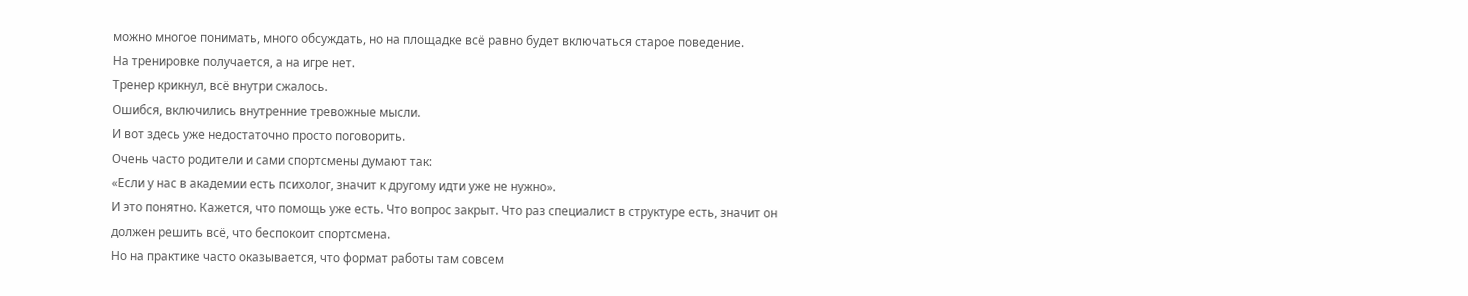можно многое понимать, много обсуждать, но на площадке всё равно будет включаться старое поведение.
На тренировке получается, а на игре нет.
Тренер крикнул, всё внутри сжалось.
Ошибся, включились внутренние тревожные мысли.
И вот здесь уже недостаточно просто поговорить.
Очень часто родители и сами спортсмены думают так:
«Если у нас в академии есть психолог, значит к другому идти уже не нужно».
И это понятно. Кажется, что помощь уже есть. Что вопрос закрыт. Что раз специалист в структуре есть, значит он должен решить всё, что беспокоит спортсмена.
Но на практике часто оказывается, что формат работы там совсем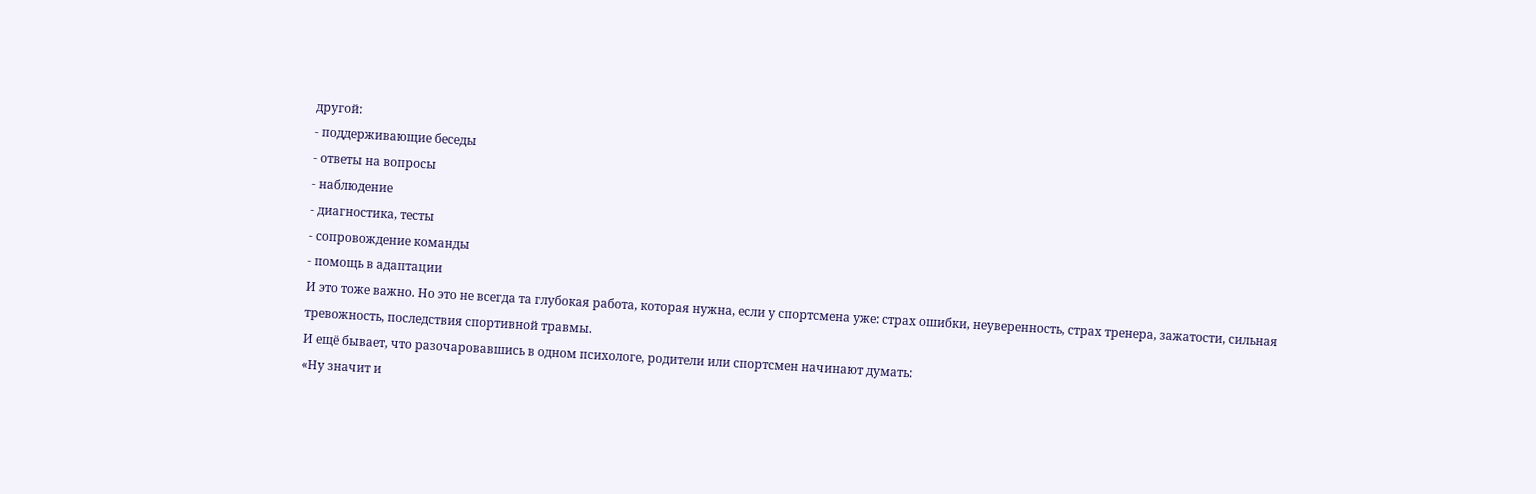другой:
- поддерживающие беседы
- ответы на вопросы
- наблюдение
- диагностика, тесты
- сопровождение команды
- помощь в адаптации
И это тоже важно. Но это не всегда та глубокая работа, которая нужна, если у спортсмена уже: страх ошибки, неуверенность, страх тренера, зажатости, сильная тревожность, последствия спортивной травмы.
И ещё бывает, что разочаровавшись в одном психологе, родители или спортсмен начинают думать:
«Ну значит и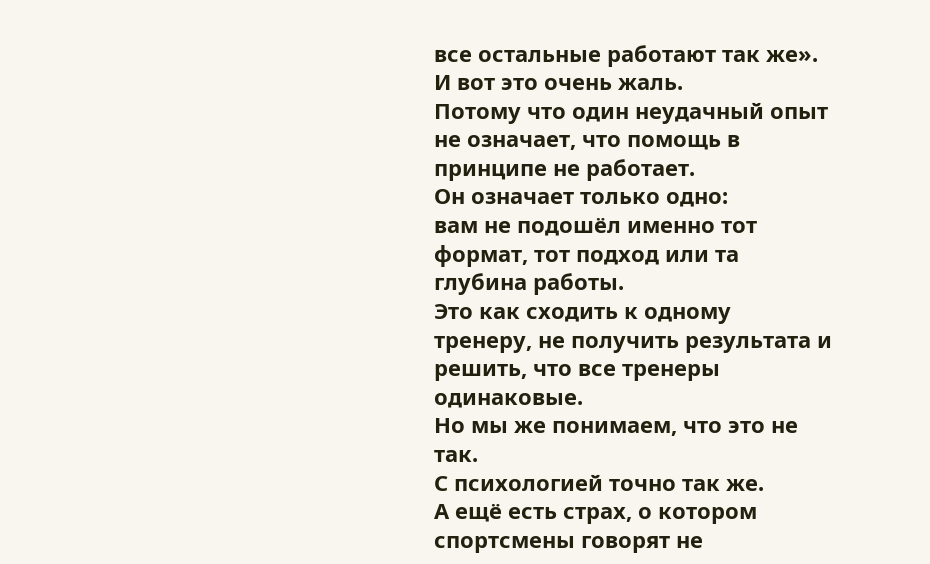все остальные работают так же».
И вот это очень жаль.
Потому что один неудачный опыт не означает, что помощь в принципе не работает.
Он означает только одно:
вам не подошёл именно тот формат, тот подход или та глубина работы.
Это как сходить к одному тренеру, не получить результата и решить, что все тренеры одинаковые.
Но мы же понимаем, что это не так.
С психологией точно так же.
А ещё есть страх, о котором спортсмены говорят не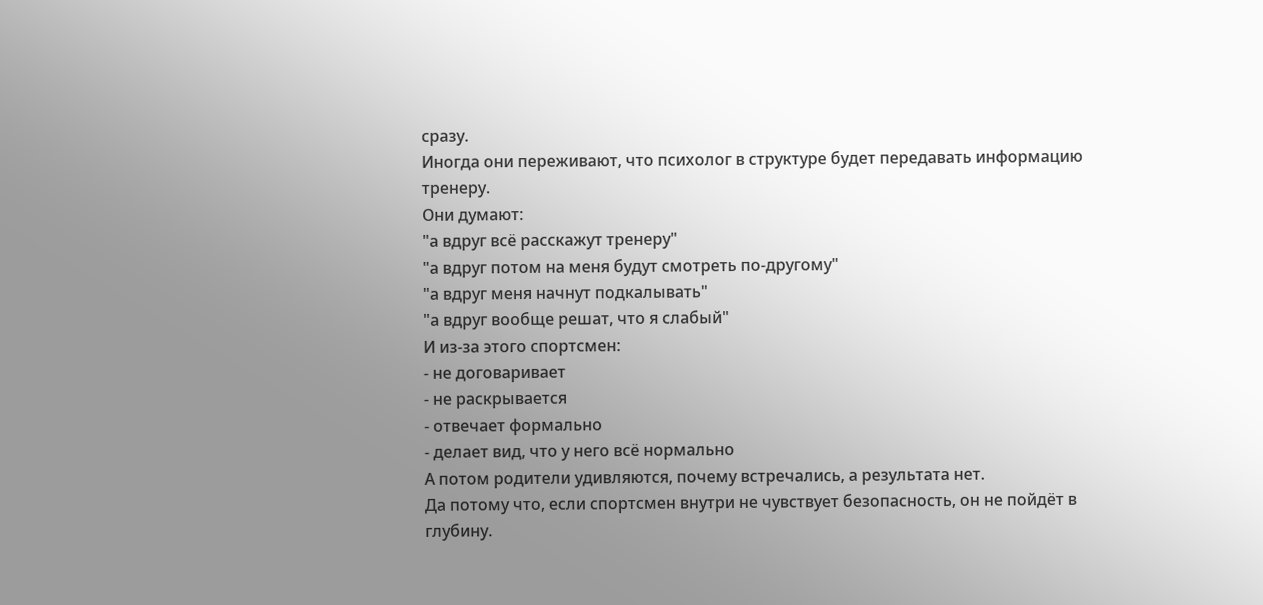сразу.
Иногда они переживают, что психолог в структуре будет передавать информацию тренеру.
Они думают:
"а вдруг всё расскажут тренеру"
"а вдруг потом на меня будут смотреть по-другому"
"а вдруг меня начнут подкалывать"
"а вдруг вообще решат, что я слабый"
И из-за этого спортсмен:
- не договаривает
- не раскрывается
- отвечает формально
- делает вид, что у него всё нормально
А потом родители удивляются, почему встречались, а результата нет.
Да потому что, если спортсмен внутри не чувствует безопасность, он не пойдёт в глубину.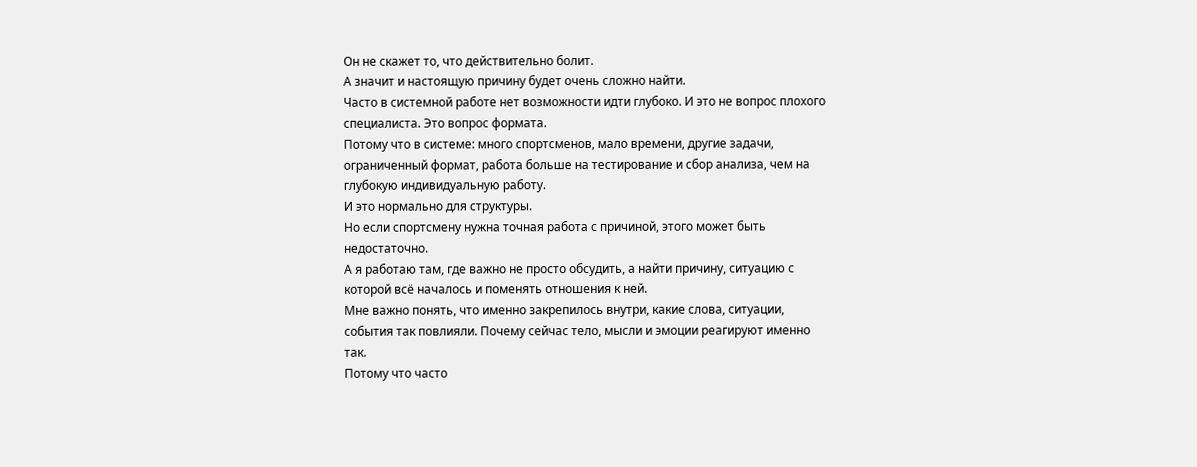Он не скажет то, что действительно болит.
А значит и настоящую причину будет очень сложно найти.
Часто в системной работе нет возможности идти глубоко. И это не вопрос плохого специалиста. Это вопрос формата.
Потому что в системе: много спортсменов, мало времени, другие задачи, ограниченный формат, работа больше на тестирование и сбор анализа, чем на глубокую индивидуальную работу.
И это нормально для структуры.
Но если спортсмену нужна точная работа с причиной, этого может быть недостаточно.
А я работаю там, где важно не просто обсудить, а найти причину, ситуацию с которой всё началось и поменять отношения к ней.
Мне важно понять, что именно закрепилось внутри, какие слова, ситуации, события так повлияли. Почему сейчас тело, мысли и эмоции реагируют именно так.
Потому что часто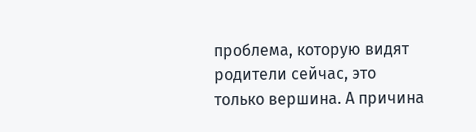проблема, которую видят родители сейчас, это только вершина. А причина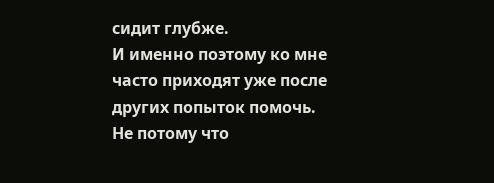сидит глубже.
И именно поэтому ко мне часто приходят уже после других попыток помочь.
Не потому что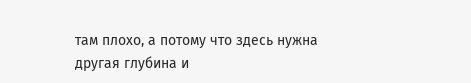там плохо, а потому что здесь нужна другая глубина и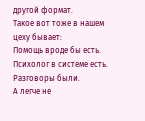другой формат.
Такое вот тоже в нашем цеху бывает:
Помощь вроде бы есть.
Психолог в системе есть.
Разговоры были.
А легче не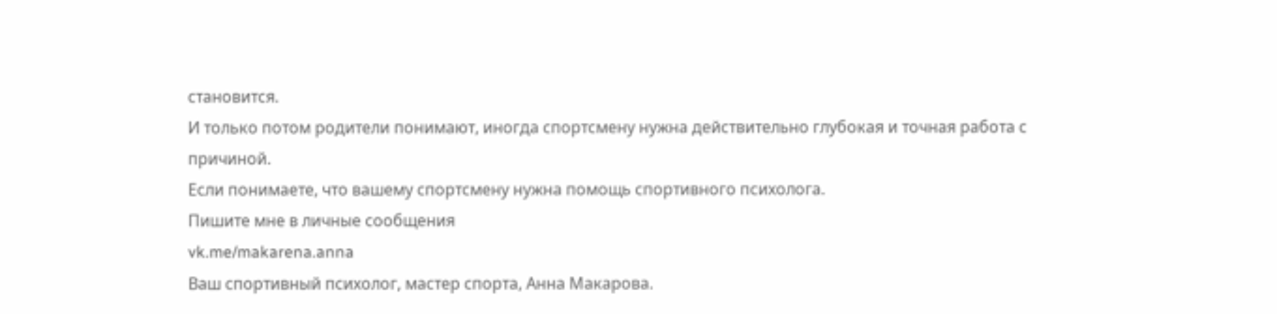становится.
И только потом родители понимают, иногда спортсмену нужна действительно глубокая и точная работа с причиной.
Если понимаете, что вашему спортсмену нужна помощь спортивного психолога.
Пишите мне в личные сообщения
vk.me/makarena.anna
Ваш спортивный психолог, мастер спорта, Анна Макарова.